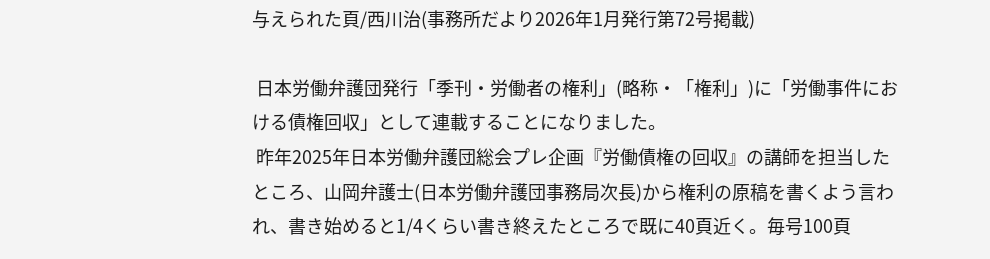与えられた頁/西川治(事務所だより2026年1月発行第72号掲載)

 日本労働弁護団発行「季刊・労働者の権利」(略称・「権利」)に「労働事件における債権回収」として連載することになりました。
 昨年2025年日本労働弁護団総会プレ企画『労働債権の回収』の講師を担当したところ、山岡弁護士(日本労働弁護団事務局次長)から権利の原稿を書くよう言われ、書き始めると1/4くらい書き終えたところで既に40頁近く。毎号100頁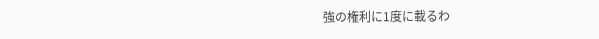強の権利に1度に載るわ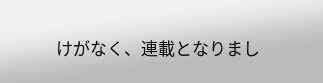けがなく、連載となりまし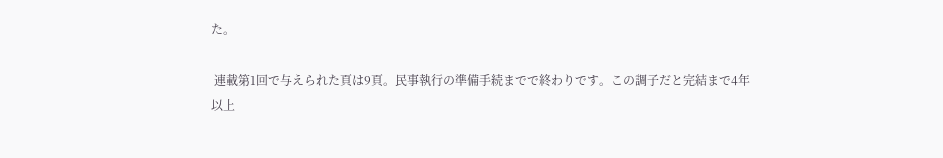た。

 連載第1回で与えられた頁は9頁。民事執行の準備手続までで終わりです。この調子だと完結まで4年以上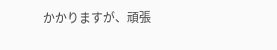かかりますが、頑張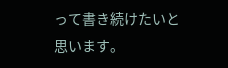って書き続けたいと思います。